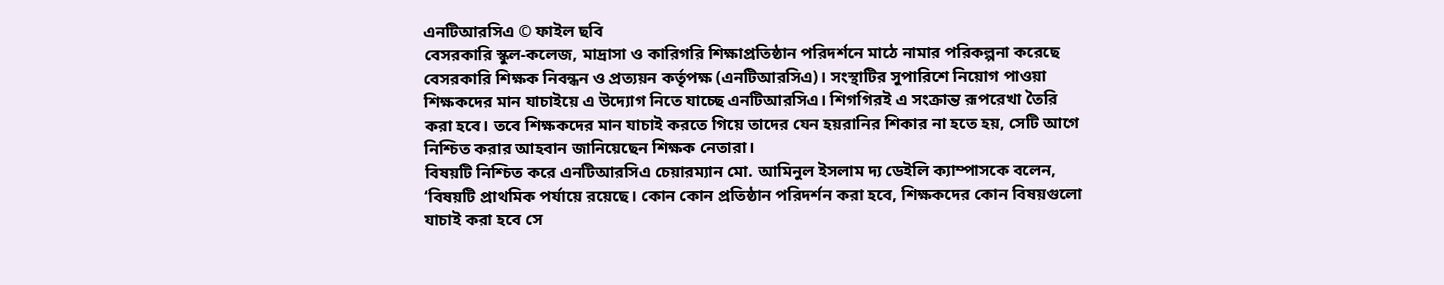এনটিআরসিএ © ফাইল ছবি
বেসরকারি স্কুল-কলেজ, মাদ্রাসা ও কারিগরি শিক্ষাপ্রতিষ্ঠান পরিদর্শনে মাঠে নামার পরিকল্পনা করেছে বেসরকারি শিক্ষক নিবন্ধন ও প্রত্যয়ন কর্তৃপক্ষ (এনটিআরসিএ)। সংস্থাটির সুপারিশে নিয়োগ পাওয়া শিক্ষকদের মান যাচাইয়ে এ উদ্যোগ নিতে যাচ্ছে এনটিআরসিএ। শিগগিরই এ সংক্রান্ত রূপরেখা তৈরি করা হবে। তবে শিক্ষকদের মান যাচাই করতে গিয়ে তাদের যেন হয়রানির শিকার না হতে হয়, সেটি আগে নিশ্চিত করার আহবান জানিয়েছেন শিক্ষক নেতারা।
বিষয়টি নিশ্চিত করে এনটিআরসিএ চেয়ারম্যান মো. আমিনুল ইসলাম দ্য ডেইলি ক্যাম্পাসকে বলেন, ‘বিষয়টি প্রাথমিক পর্যায়ে রয়েছে। কোন কোন প্রতিষ্ঠান পরিদর্শন করা হবে, শিক্ষকদের কোন বিষয়গুলো যাচাই করা হবে সে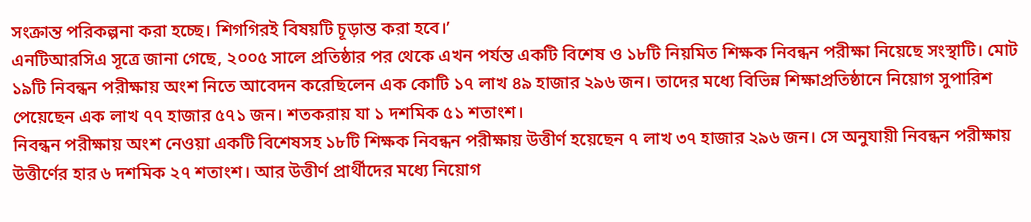সংক্রান্ত পরিকল্পনা করা হচ্ছে। শিগগিরই বিষয়টি চূড়ান্ত করা হবে।’
এনটিআরসিএ সূত্রে জানা গেছে, ২০০৫ সালে প্রতিষ্ঠার পর থেকে এখন পর্যন্ত একটি বিশেষ ও ১৮টি নিয়মিত শিক্ষক নিবন্ধন পরীক্ষা নিয়েছে সংস্থাটি। মোট ১৯টি নিবন্ধন পরীক্ষায় অংশ নিতে আবেদন করেছিলেন এক কোটি ১৭ লাখ ৪৯ হাজার ২৯৬ জন। তাদের মধ্যে বিভিন্ন শিক্ষাপ্রতিষ্ঠানে নিয়োগ সুপারিশ পেয়েছেন এক লাখ ৭৭ হাজার ৫৭১ জন। শতকরায় যা ১ দশমিক ৫১ শতাংশ।
নিবন্ধন পরীক্ষায় অংশ নেওয়া একটি বিশেষসহ ১৮টি শিক্ষক নিবন্ধন পরীক্ষায় উত্তীর্ণ হয়েছেন ৭ লাখ ৩৭ হাজার ২৯৬ জন। সে অনুযায়ী নিবন্ধন পরীক্ষায় উত্তীর্ণের হার ৬ দশমিক ২৭ শতাংশ। আর উত্তীর্ণ প্রার্থীদের মধ্যে নিয়োগ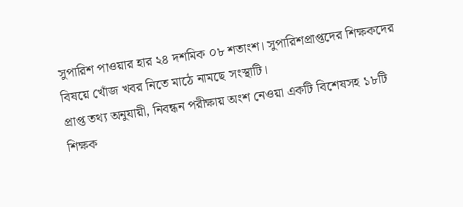সুপারিশ পাওয়ার হার ২৪ দশমিক ০৮ শতাংশ। সুপারিশপ্রাপ্তদের শিক্ষকদের বিষয়ে খোঁজ খবর নিতে মাঠে নামছে সংস্থাটি।
প্রাপ্ত তথ্য অনুযায়ী, নিবন্ধন পরীক্ষায় অংশ নেওয়া একটি বিশেষসহ ১৮টি শিক্ষক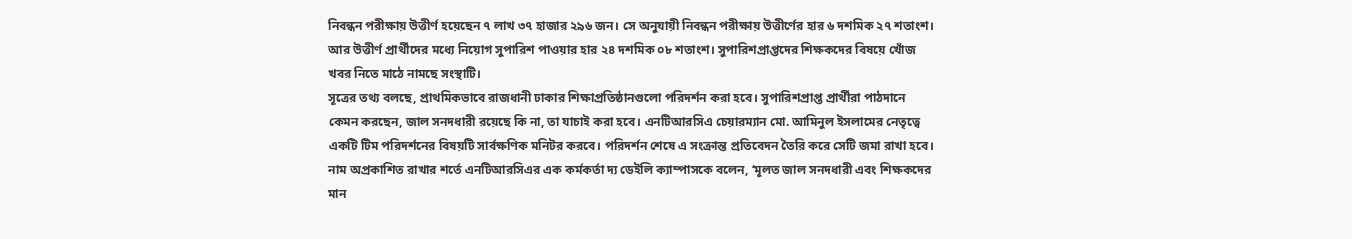নিবন্ধন পরীক্ষায় উত্তীর্ণ হয়েছেন ৭ লাখ ৩৭ হাজার ২৯৬ জন। সে অনুযায়ী নিবন্ধন পরীক্ষায় উত্তীর্ণের হার ৬ দশমিক ২৭ শতাংশ। আর উত্তীর্ণ প্রার্থীদের মধ্যে নিয়োগ সুপারিশ পাওয়ার হার ২৪ দশমিক ০৮ শতাংশ। সুপারিশপ্রাপ্তদের শিক্ষকদের বিষয়ে খোঁজ খবর নিতে মাঠে নামছে সংস্থাটি।
সূত্রের তথ্য বলছে, প্রাথমিকভাবে রাজধানী ঢাকার শিক্ষাপ্রতিষ্ঠানগুলো পরিদর্শন করা হবে। সুপারিশপ্রাপ্ত প্রার্থীরা পাঠদানে কেমন করছেন, জাল সনদধারী রয়েছে কি না, তা যাচাই করা হবে। এনটিআরসিএ চেয়ারম্যান মো. আমিনুল ইসলামের নেতৃত্বে একটি টিম পরিদর্শনের বিষয়টি সার্বক্ষণিক মনিটর করবে। পরিদর্শন শেষে এ সংক্রান্ত প্রতিবেদন তৈরি করে সেটি জমা রাখা হবে।
নাম অপ্রকাশিত রাখার শর্তে এনটিআরসিএর এক কর্মকর্তা দ্য ডেইলি ক্যাম্পাসকে বলেন, ‘মূলত জাল সনদধারী এবং শিক্ষকদের মান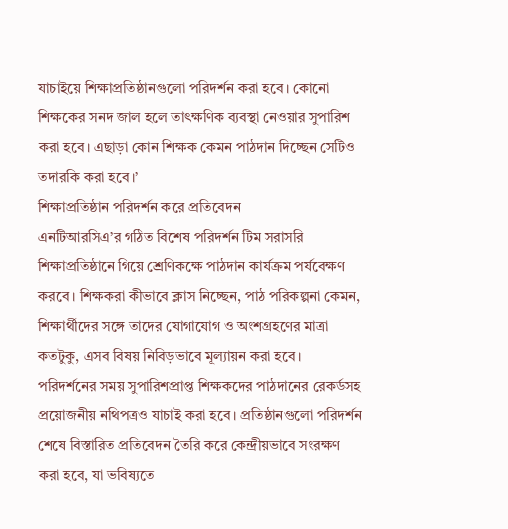যাচাইয়ে শিক্ষাপ্রতিষ্ঠানগুলো পরিদর্শন করা হবে। কোনো শিক্ষকের সনদ জাল হলে তাৎক্ষণিক ব্যবস্থা নেওয়ার সুপারিশ করা হবে। এছাড়া কোন শিক্ষক কেমন পাঠদান দিচ্ছেন সেটিও তদারকি করা হবে।’
শিক্ষাপ্রতিষ্ঠান পরিদর্শন করে প্রতিবেদন
এনটিআরসিএ’র গঠিত বিশেষ পরিদর্শন টিম সরাসরি শিক্ষাপ্রতিষ্ঠানে গিয়ে শ্রেণিকক্ষে পাঠদান কার্যক্রম পর্যবেক্ষণ করবে। শিক্ষকরা কীভাবে ক্লাস নিচ্ছেন, পাঠ পরিকল্পনা কেমন, শিক্ষার্থীদের সঙ্গে তাদের যোগাযোগ ও অংশগ্রহণের মাত্রা কতটুকু, এসব বিষয় নিবিড়ভাবে মূল্যায়ন করা হবে।
পরিদর্শনের সময় সুপারিশপ্রাপ্ত শিক্ষকদের পাঠদানের রেকর্ডসহ প্রয়োজনীয় নথিপত্রও যাচাই করা হবে। প্রতিষ্ঠানগুলো পরিদর্শন শেষে বিস্তারিত প্রতিবেদন তৈরি করে কেন্দ্রীয়ভাবে সংরক্ষণ করা হবে, যা ভবিষ্যতে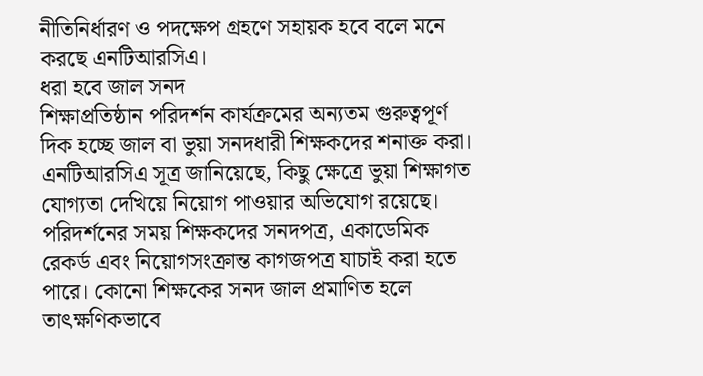নীতিনির্ধারণ ও পদক্ষেপ গ্রহণে সহায়ক হবে বলে মনে করছে এনটিআরসিএ।
ধরা হবে জাল সনদ
শিক্ষাপ্রতিষ্ঠান পরিদর্শন কার্যক্রমের অন্যতম গুরুত্বপূর্ণ দিক হচ্ছে জাল বা ভুয়া সনদধারী শিক্ষকদের শনাক্ত করা। এনটিআরসিএ সূত্র জানিয়েছে, কিছু ক্ষেত্রে ভুয়া শিক্ষাগত যোগ্যতা দেখিয়ে নিয়োগ পাওয়ার অভিযোগ রয়েছে।
পরিদর্শনের সময় শিক্ষকদের সনদপত্র, একাডেমিক রেকর্ড এবং নিয়োগসংক্রান্ত কাগজপত্র যাচাই করা হতে পারে। কোনো শিক্ষকের সনদ জাল প্রমাণিত হলে তাৎক্ষণিকভাবে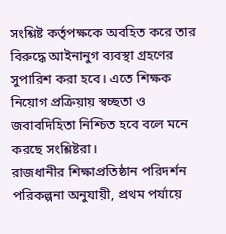সংশ্লিষ্ট কর্তৃপক্ষকে অবহিত করে তার বিরুদ্ধে আইনানুগ ব্যবস্থা গ্রহণের সুপারিশ করা হবে। এতে শিক্ষক নিয়োগ প্রক্রিয়ায় স্বচ্ছতা ও জবাবদিহিতা নিশ্চিত হবে বলে মনে করছে সংশ্লিষ্টরা।
রাজধানীর শিক্ষাপ্রতিষ্ঠান পরিদর্শন
পরিকল্পনা অনুযায়ী, প্রথম পর্যায়ে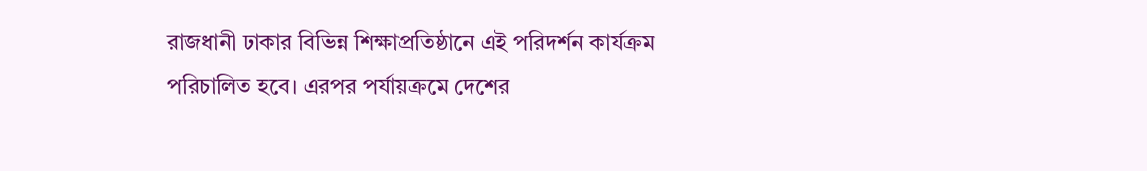রাজধানী ঢাকার বিভিন্ন শিক্ষাপ্রতিষ্ঠানে এই পরিদর্শন কার্যক্রম পরিচালিত হবে। এরপর পর্যায়ক্রমে দেশের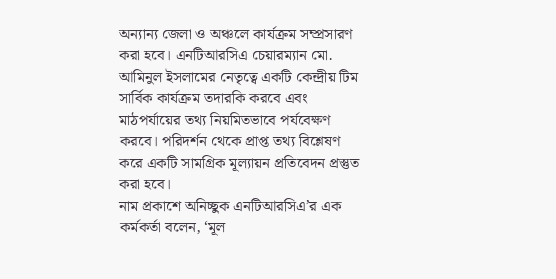অন্যান্য জেলা ও অঞ্চলে কার্যক্রম সম্প্রসারণ করা হবে। এনটিআরসিএ চেয়ারম্যান মো. আমিনুল ইসলামের নেতৃত্বে একটি কেন্দ্রীয় টিম সার্বিক কার্যক্রম তদারকি করবে এবং মাঠপর্যায়ের তথ্য নিয়মিতভাবে পর্যবেক্ষণ করবে। পরিদর্শন থেকে প্রাপ্ত তথ্য বিশ্লেষণ করে একটি সামগ্রিক মূল্যায়ন প্রতিবেদন প্রস্তুত করা হবে।
নাম প্রকাশে অনিচ্ছুক এনটিআরসিএ’র এক কর্মকর্তা বলেন, ‘মূল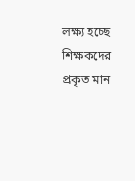লক্ষ্য হচ্ছে শিক্ষকদের প্রকৃত মান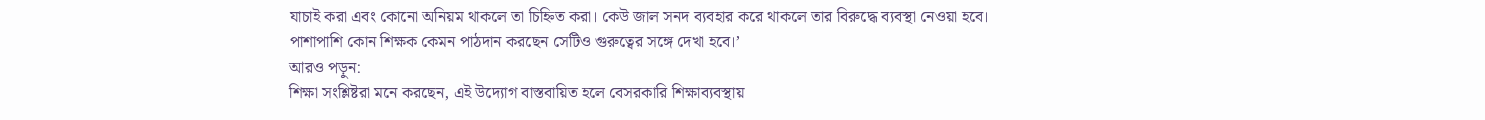যাচাই করা এবং কোনো অনিয়ম থাকলে তা চিহ্নিত করা। কেউ জাল সনদ ব্যবহার করে থাকলে তার বিরুদ্ধে ব্যবস্থা নেওয়া হবে। পাশাপাশি কোন শিক্ষক কেমন পাঠদান করছেন সেটিও গুরুত্বের সঙ্গে দেখা হবে।’
আরও পড়ুন:
শিক্ষা সংশ্লিষ্টরা মনে করছেন, এই উদ্যোগ বাস্তবায়িত হলে বেসরকারি শিক্ষাব্যবস্থায়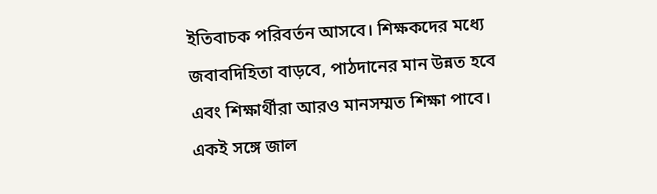ইতিবাচক পরিবর্তন আসবে। শিক্ষকদের মধ্যে জবাবদিহিতা বাড়বে, পাঠদানের মান উন্নত হবে এবং শিক্ষার্থীরা আরও মানসম্মত শিক্ষা পাবে। একই সঙ্গে জাল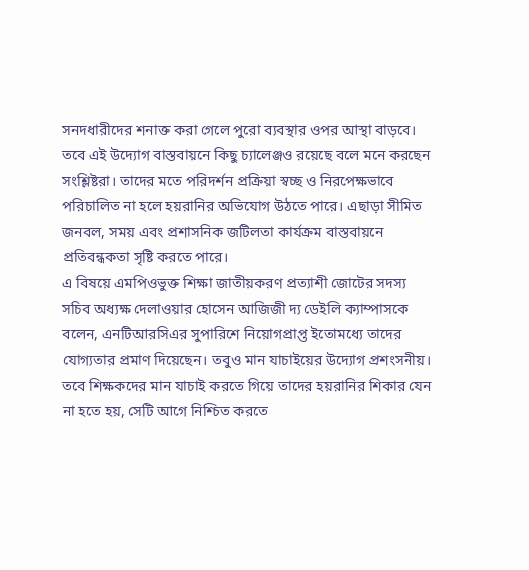সনদধারীদের শনাক্ত করা গেলে পুরো ব্যবস্থার ওপর আস্থা বাড়বে।
তবে এই উদ্যোগ বাস্তবায়নে কিছু চ্যালেঞ্জও রয়েছে বলে মনে করছেন সংশ্লিষ্টরা। তাদের মতে পরিদর্শন প্রক্রিয়া স্বচ্ছ ও নিরপেক্ষভাবে পরিচালিত না হলে হয়রানির অভিযোগ উঠতে পারে। এছাড়া সীমিত জনবল, সময় এবং প্রশাসনিক জটিলতা কার্যক্রম বাস্তবায়নে প্রতিবন্ধকতা সৃষ্টি করতে পারে।
এ বিষয়ে এমপিওভুক্ত শিক্ষা জাতীয়করণ প্রত্যাশী জোটের সদস্য সচিব অধ্যক্ষ দেলাওয়ার হোসেন আজিজী দ্য ডেইলি ক্যাম্পাসকে বলেন, এনটিআরসিএর সুপারিশে নিয়োগপ্রাপ্ত ইতোমধ্যে তাদের যোগ্যতার প্রমাণ দিয়েছেন। তবুও মান যাচাইয়ের উদ্যোগ প্রশংসনীয়। তবে শিক্ষকদের মান যাচাই করতে গিয়ে তাদের হয়রানির শিকার যেন না হতে হয়, সেটি আগে নিশ্চিত করতে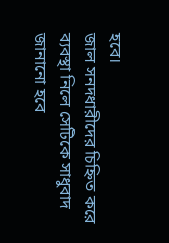হবে।
জাল সনদধারীদের চিহ্নিত করে ব্যবস্থা নিলে সেটিকে সাধুবাদ জানানো হবে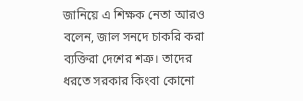জানিয়ে এ শিক্ষক নেতা আরও বলেন, জাল সনদে চাকরি করা ব্যক্তিরা দেশের শত্রু। তাদের ধরতে সরকার কিংবা কোনো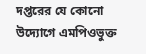দপ্তরের যে কোনো উদ্যোগে এমপিওভুক্ত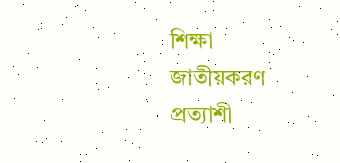শিক্ষা জাতীয়করণ প্রত্যাশী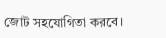জোট সহযোগিতা করবে।